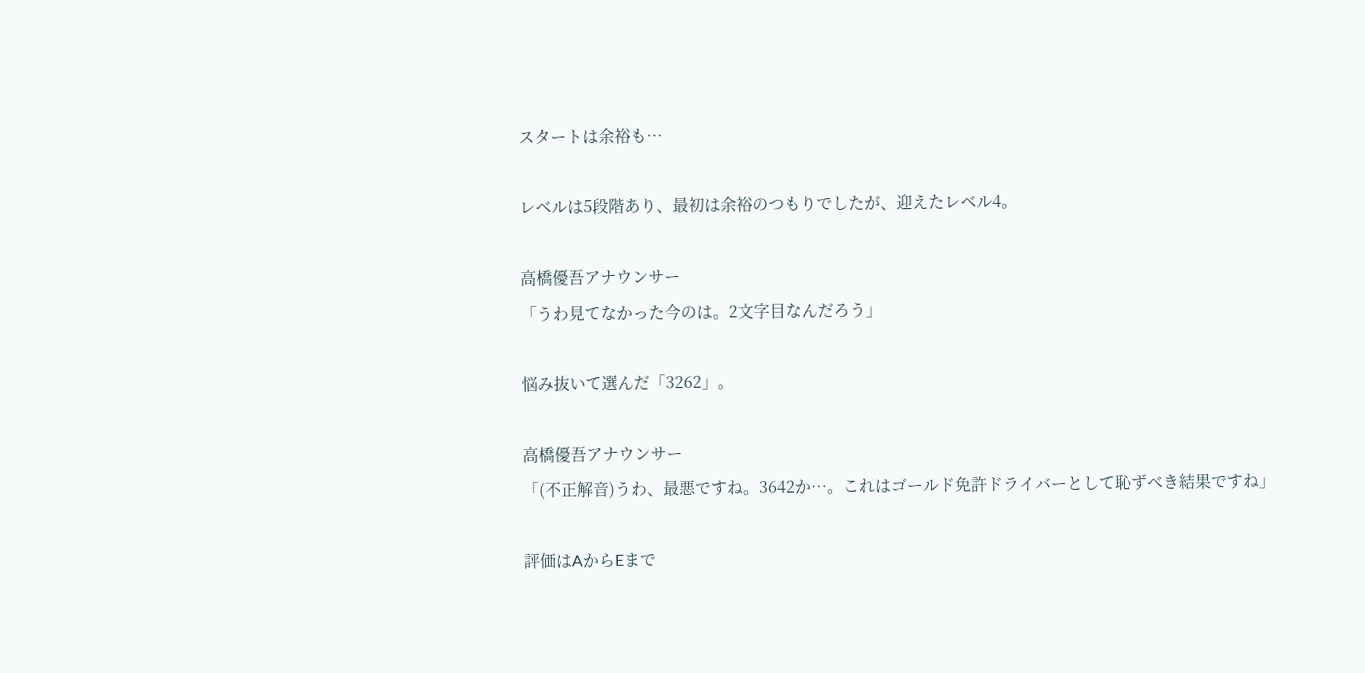スタートは余裕も…

レベルは5段階あり、最初は余裕のつもりでしたが、迎えたレベル4。

高橋優吾アナウンサー
「うわ見てなかった今のは。2文字目なんだろう」

悩み抜いて選んだ「3262」。

高橋優吾アナウンサー
「(不正解音)うわ、最悪ですね。3642か…。これはゴールド免許ドライバーとして恥ずべき結果ですね」

評価はAからEまで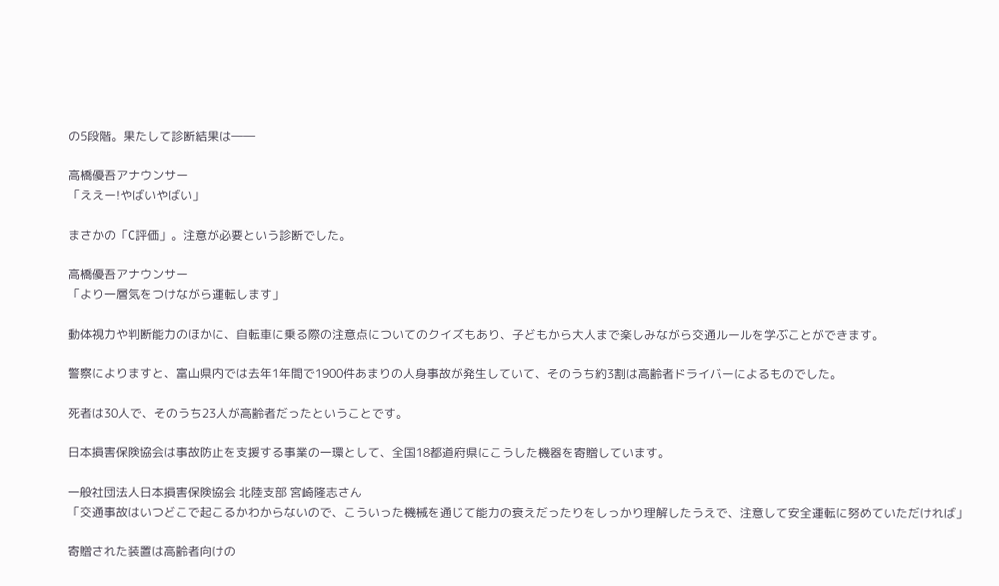の5段階。果たして診断結果は――

高橋優吾アナウンサー
「ええー!やばいやばい」

まさかの「C評価」。注意が必要という診断でした。

高橋優吾アナウンサー
「より一層気をつけながら運転します」

動体視力や判断能力のほかに、自転車に乗る際の注意点についてのクイズもあり、子どもから大人まで楽しみながら交通ルールを学ぶことができます。

警察によりますと、富山県内では去年1年間で1900件あまりの人身事故が発生していて、そのうち約3割は高齢者ドライバーによるものでした。

死者は30人で、そのうち23人が高齢者だったということです。

日本損害保険協会は事故防止を支援する事業の一環として、全国18都道府県にこうした機器を寄贈しています。

一般社団法人日本損害保険協会 北陸支部 宮崎隆志さん
「交通事故はいつどこで起こるかわからないので、こういった機械を通じて能力の衰えだったりをしっかり理解したうえで、注意して安全運転に努めていただければ」

寄贈された装置は高齢者向けの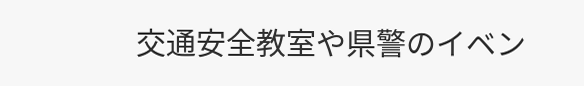交通安全教室や県警のイベン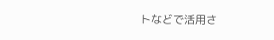トなどで活用さ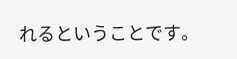れるということです。